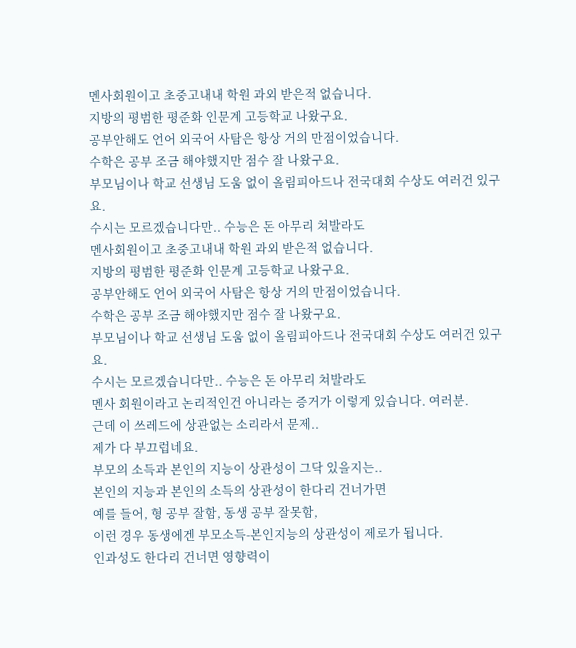멘사회원이고 초중고내내 학원 과외 받은적 없습니다.
지방의 평범한 평준화 인문계 고등학교 나왔구요.
공부안해도 언어 외국어 사탐은 항상 거의 만점이었습니다.
수학은 공부 조금 해야했지만 점수 잘 나왔구요.
부모님이나 학교 선생님 도움 없이 올림피아드나 전국대회 수상도 여러건 있구요.
수시는 모르겠습니다만.. 수능은 돈 아무리 쳐발라도
멘사회원이고 초중고내내 학원 과외 받은적 없습니다.
지방의 평범한 평준화 인문계 고등학교 나왔구요.
공부안해도 언어 외국어 사탐은 항상 거의 만점이었습니다.
수학은 공부 조금 해야했지만 점수 잘 나왔구요.
부모님이나 학교 선생님 도움 없이 올림피아드나 전국대회 수상도 여러건 있구요.
수시는 모르겠습니다만.. 수능은 돈 아무리 쳐발라도
멘사 회원이라고 논리적인건 아니라는 증거가 이렇게 있습니다. 여러분.
근데 이 쓰레드에 상관없는 소리라서 문제..
제가 다 부끄럽네요.
부모의 소득과 본인의 지능이 상관성이 그닥 있을지는..
본인의 지능과 본인의 소득의 상관성이 한다리 건너가면
예를 들어, 형 공부 잘함, 동생 공부 잘못함,
이런 경우 동생에겐 부모소득-본인지능의 상관성이 제로가 됩니다.
인과성도 한다리 건너면 영향력이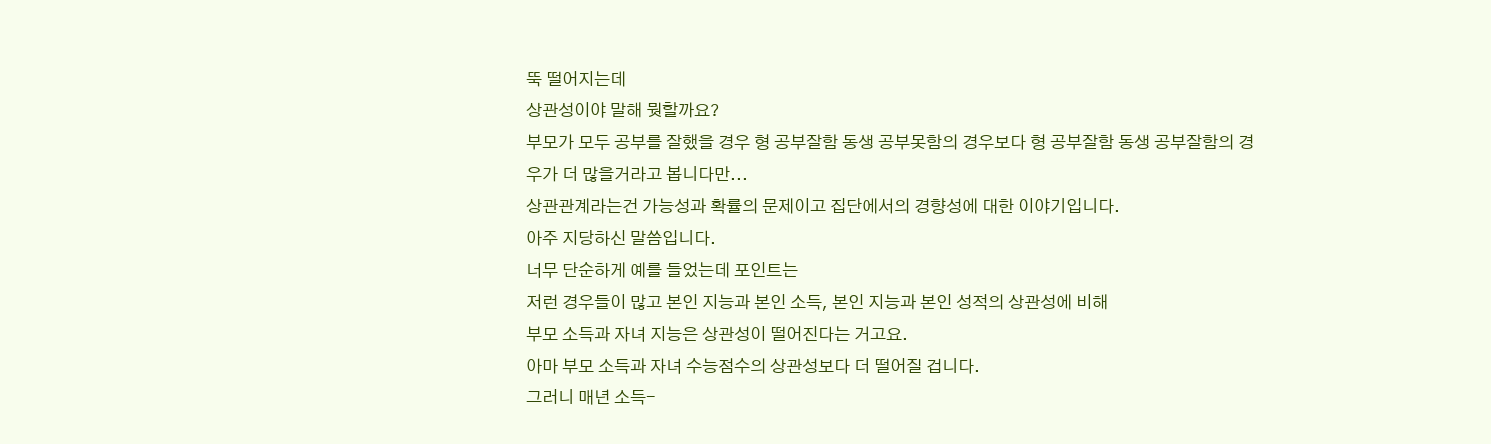뚝 떨어지는데
상관성이야 말해 뭣할까요?
부모가 모두 공부를 잘했을 경우 형 공부잘함 동생 공부못함의 경우보다 형 공부잘함 동생 공부잘함의 경우가 더 많을거라고 봅니다만...
상관관계라는건 가능성과 확률의 문제이고 집단에서의 경향성에 대한 이야기입니다.
아주 지당하신 말씀입니다.
너무 단순하게 예를 들었는데 포인트는
저런 경우들이 많고 본인 지능과 본인 소득, 본인 지능과 본인 성적의 상관성에 비해
부모 소득과 자녀 지능은 상관성이 떨어진다는 거고요.
아마 부모 소득과 자녀 수능점수의 상관성보다 더 떨어질 겁니다.
그러니 매년 소득-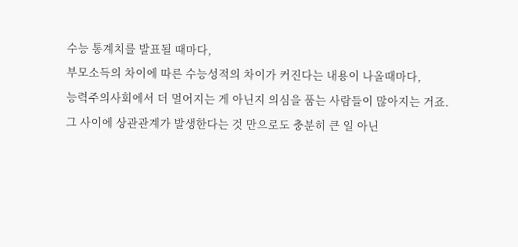수능 통계치를 발표될 때마다,
부모소득의 차이에 따른 수능성적의 차이가 커진다는 내용이 나올때마다,
능력주의사회에서 더 멀어지는 게 아닌지 의심을 품는 사람들이 많아지는 거죠.
그 사이에 상관관계가 발생한다는 것 만으로도 충분히 큰 일 아닌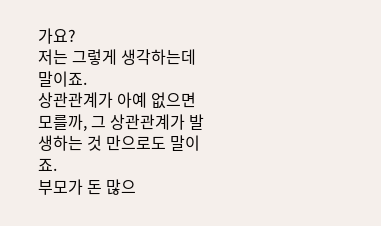가요?
저는 그렇게 생각하는데 말이죠.
상관관계가 아예 없으면 모를까, 그 상관관계가 발생하는 것 만으로도 말이죠.
부모가 돈 많으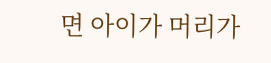면 아이가 머리가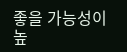좋을 가능성이 높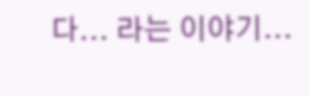다... 라는 이야기...